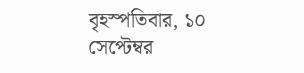বৃহস্পতিবার, ১০ সেপ্টেম্বর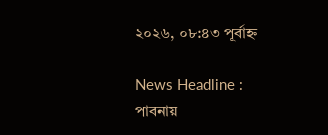২০২৬, ০৮:৪৩ পূর্বাহ্ন

News Headline :
পাবনায়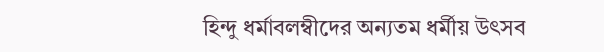হিন্দু ধর্মাবলম্বীদের অন্যতম ধর্মীয় উৎসব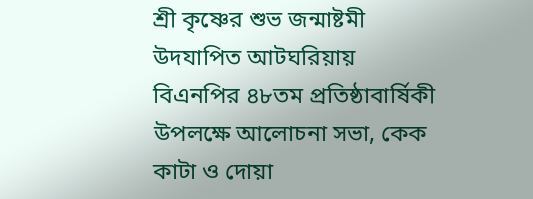শ্রী কৃষ্ণের শুভ জন্মাষ্টমী উদযাপিত আটঘরিয়ায় বিএনপির ৪৮তম প্রতিষ্ঠাবার্ষিকী উপলক্ষে আলোচনা সভা, কেক কাটা ও দোয়া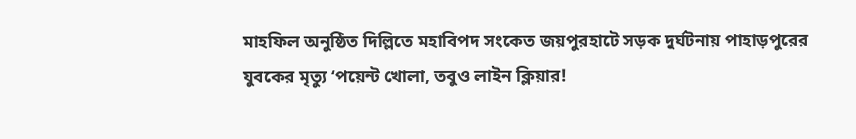মাহফিল অনুষ্ঠিত দিল্লিতে মহাবিপদ সংকেত জয়পুরহাটে সড়ক দুর্ঘটনায় পাহাড়পুরের যুবকের মৃত্যু ‘পয়েন্ট খোলা, তবুও লাইন ক্লিয়ার!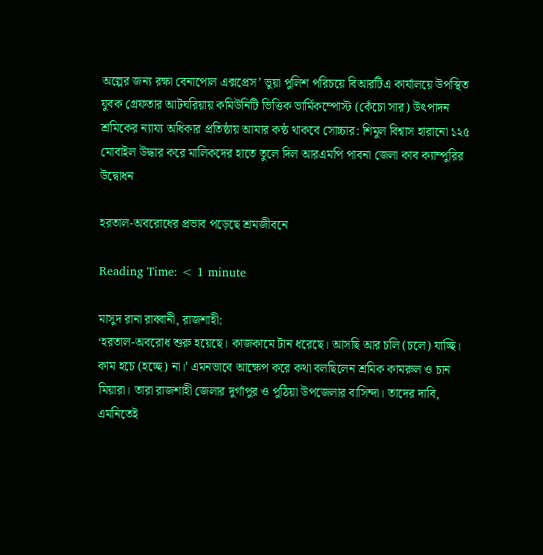অল্পের জন্য রক্ষা বেনাপোল এক্সপ্রেস’ ভুয়া পুলিশ পরিচয়ে বিআরটিএ কার্যালয়ে উপস্থিত যুবক গ্রেফতার আটঘরিয়ায় কমিউনিটি ভিত্তিক ভার্মিকম্পোস্ট (কেঁচো সার) উৎপাদন শ্রমিকের ন্যায্য অধিকার প্রতিষ্ঠায় আমার কন্ঠ থাকবে সোচ্চার: শিমুল বিশ্বাস হারানো ১২৫ মোবাইল উদ্ধার করে মালিকদের হাতে তুলে দিল আরএমপি পাবনা জেলা কাব ক্যাম্পুরির উদ্বোধন

হরতাল-অবরোধের প্রভাব পড়েছে শ্রমজীবনে

Reading Time: < 1 minute

মাসুদ রানা রাব্বানী, রাজশাহী:
‘হরতাল-অবরোধ শুরু হয়েছে। কাজকামে টান ধরেছে। আসছি আর চলি (চলে) যাচ্ছি। কাম হচে (হচ্ছে) না।’ এমনভাবে আক্ষেপ করে কথা বলছিলেন শ্রমিক কামরুল ও চান মিয়ারা। তারা রাজশাহী জেলার দুর্গাপুর ও পুঠিয়া উপজেলার বাসিন্দা। তাদের দাবি, এমনিতেই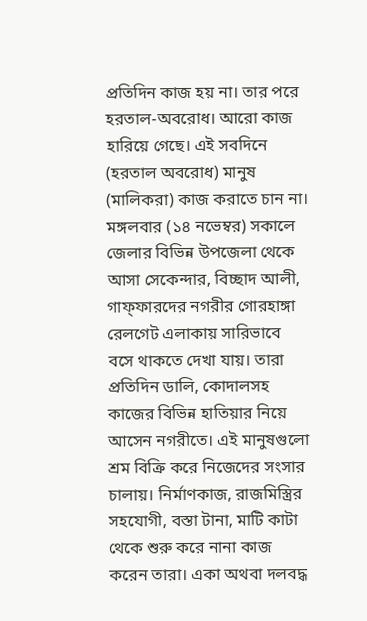প্রতিদিন কাজ হয় না। তার পরে হরতাল-অবরোধ। আরো কাজ হারিয়ে গেছে। এই সবদিনে (হরতাল অবরোধ) মানুষ (মালিকরা) কাজ করাতে চান না। মঙ্গলবার (১৪ নভেম্বর) সকালে জেলার বিভিন্ন উপজেলা থেকে আসা সেকেন্দার, বিচ্ছাদ আলী, গাফ্ফারদের নগরীর গোরহাঙ্গা রেলগেট এলাকায় সারিভাবে বসে থাকতে দেখা যায়। তারা প্রতিদিন ডালি, কোদালসহ কাজের বিভিন্ন হাতিয়ার নিয়ে আসেন নগরীতে। এই মানুষগুলো শ্রম বিক্রি করে নিজেদের সংসার চালায়। নির্মাণকাজ, রাজমিস্ত্রির সহযোগী, বস্তা টানা, মাটি কাটা থেকে শুরু করে নানা কাজ করেন তারা। একা অথবা দলবদ্ধ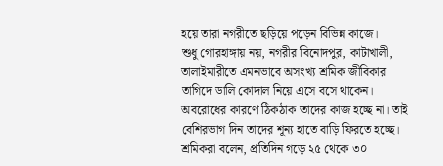হয়ে তারা নগরীতে ছড়িয়ে পড়েন বিভিন্ন কাজে।
শুধু গোরহাঙ্গায় নয়, নগরীর বিনোদপুর, কাটাখালী, তালাইমারীতে এমনভাবে অসংখ্য শ্রমিক জীবিকার তাগিদে ডালি কোদাল নিয়ে এসে বসে থাকেন। অবরোধের কারণে ঠিকঠাক তাদের কাজ হচ্ছে না। তাই বেশিরভাগ দিন তাদের শূন্য হাতে বাড়ি ফিরতে হচ্ছে। শ্রমিকরা বলেন, প্রতিদিন গড়ে ২৫ থেকে ৩০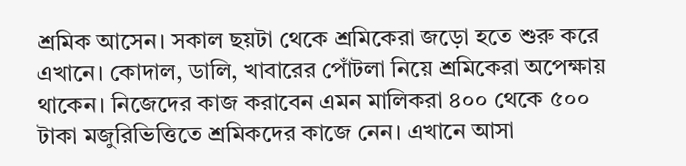শ্রমিক আসেন। সকাল ছয়টা থেকে শ্রমিকেরা জড়ো হতে শুরু করে এখানে। কোদাল, ডালি, খাবারের পোঁটলা নিয়ে শ্রমিকেরা অপেক্ষায় থাকেন। নিজেদের কাজ করাবেন এমন মালিকরা ৪০০ থেকে ৫০০ টাকা মজুরিভিত্তিতে শ্রমিকদের কাজে নেন। এখানে আসা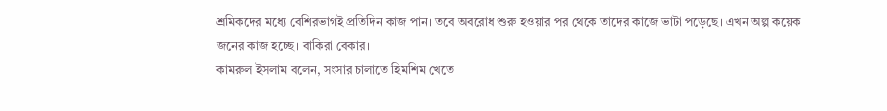শ্রমিকদের মধ্যে বেশিরভাগই প্রতিদিন কাজ পান। তবে অবরোধ শুরু হওয়ার পর থেকে তাদের কাজে ভাটা পড়েছে। এখন অল্প কয়েক জনের কাজ হচ্ছে। বাকিরা বেকার।
কামরুল ইসলাম বলেন, সংসার চালাতে হিমশিম খেতে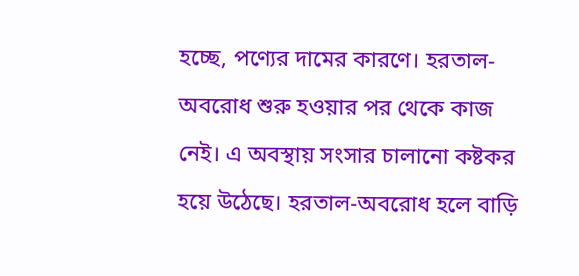হচ্ছে, পণ্যের দামের কারণে। হরতাল-অবরোধ শুরু হওয়ার পর থেকে কাজ নেই। এ অবস্থায় সংসার চালানো কষ্টকর হয়ে উঠেছে। হরতাল-অবরোধ হলে বাড়ি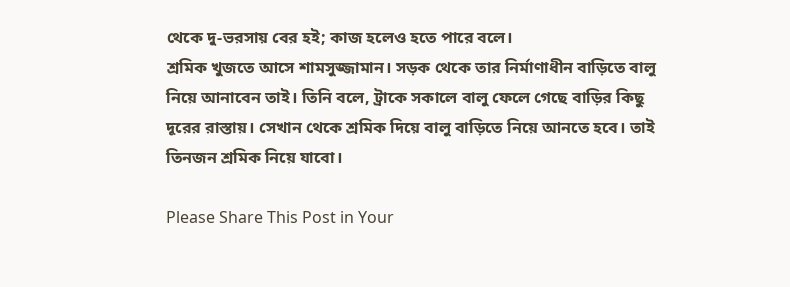থেকে দু-ভরসায় বের হই; কাজ হলেও হতে পারে বলে।
শ্রমিক খুজতে আসে শামসুজ্জামান। সড়ক থেকে তার নির্মাণাধীন বাড়িতে বালু নিয়ে আনাবেন তাই। তিনি বলে, ট্রাকে সকালে বালু ফেলে গেছে বাড়ির কিছু দূরের রাস্তায়। সেখান থেকে শ্রমিক দিয়ে বালু বাড়িতে নিয়ে আনতে হবে। তাই তিনজন শ্রমিক নিয়ে যাবো।

Please Share This Post in Your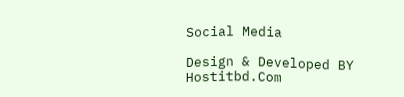Social Media

Design & Developed BY Hostitbd.Com